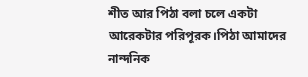শীত আর পিঠা বলা চলে একটা আরেকটার পরিপূরক।পিঠা আমাদের নান্দনিক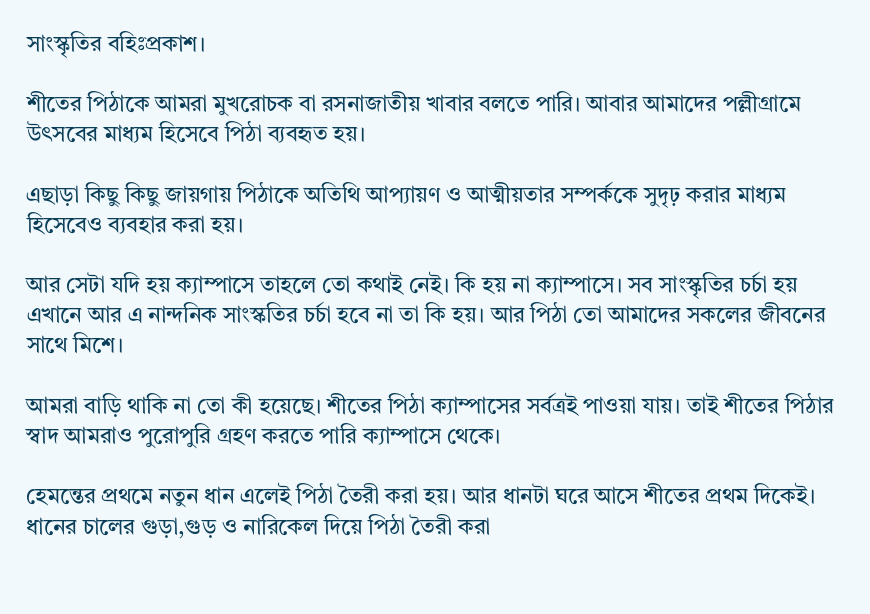সাংস্কৃতির বহিঃপ্রকাশ।

শীতের পিঠাকে আমরা মুখরোচক বা রসনাজাতীয় খাবার বলতে পারি। আবার আমাদের পল্লীগ্রামে উৎসবের মাধ্যম হিসেবে পিঠা ব্যবহৃত হয়।

এছাড়া কিছু কিছু জায়গায় পিঠাকে অতিথি আপ্যায়ণ ও আত্মীয়তার সম্পর্ককে সুদৃঢ় করার মাধ্যম হিসেবেও ব্যবহার করা হয়।

আর সেটা যদি হয় ক্যাম্পাসে তাহলে তো কথাই নেই। কি হয় না ক্যাম্পাসে। সব সাংস্কৃতির চর্চা হয় এখানে আর এ নান্দনিক সাংস্কতির চর্চা হবে না তা কি হয়। আর পিঠা তো আমাদের সকলের জীবনের সাথে মিশে।

আমরা বাড়ি থাকি না তো কী হয়েছে। শীতের পিঠা ক্যাম্পাসের সর্বত্রই পাওয়া যায়। তাই শীতের পিঠার স্বাদ আমরাও পুরোপুরি গ্রহণ করতে পারি ক্যাম্পাসে থেকে।

হেমন্তের প্রথমে নতুন ধান এলেই পিঠা তৈরী করা হয়। আর ধানটা ঘরে আসে শীতের প্রথম দিকেই। ধানের চালের গুড়া,গুড় ও নারিকেল দিয়ে পিঠা তৈরী করা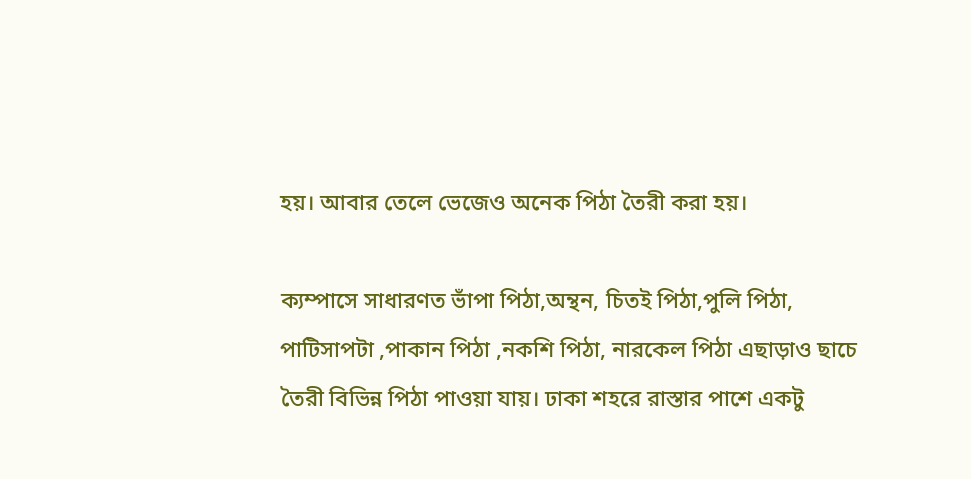হয়। আবার তেলে ভেজেও অনেক পিঠা তৈরী করা হয়।

ক্যম্পাসে সাধারণত ভাঁপা পিঠা,অন্থন, চিতই পিঠা,পুলি পিঠা, পাটিসাপটা ,পাকান পিঠা ,নকশি পিঠা, নারকেল পিঠা এছাড়াও ছাচে তৈরী বিভিন্ন পিঠা পাওয়া যায়। ঢাকা শহরে রাস্তার পাশে একটু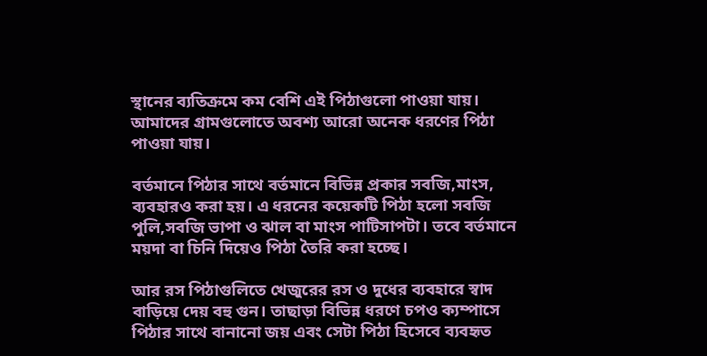স্থানের ব্যতিক্রমে কম বেশি এই পিঠাগুলো পাওয়া যায়। আমাদের গ্রামগুলোতে অবশ্য আরো অনেক ধরণের পিঠা পাওয়া যায়।

বর্তমানে পিঠার সাথে বর্তমানে বিভিন্ন প্রকার সবজি,মাংস, ব্যবহারও করা হয়। এ ধরনের কয়েকটি পিঠা হলো সবজি পুলি,সবজি ভাপা ও ঝাল বা মাংস পাটিসাপটা। তবে বর্তমানে ময়দা বা চিনি দিয়েও পিঠা তৈরি করা হচ্ছে।

আর রস পিঠাগুলিতে খেজুরের রস ও দুধের ব্যবহারে স্বাদ বাড়িয়ে দেয় বহু গুন। তাছাড়া বিভিন্ন ধরণে চপও ক্যম্পাসে পিঠার সাথে বানানো জয় এবং সেটা পিঠা হিসেবে ব্যবহৃত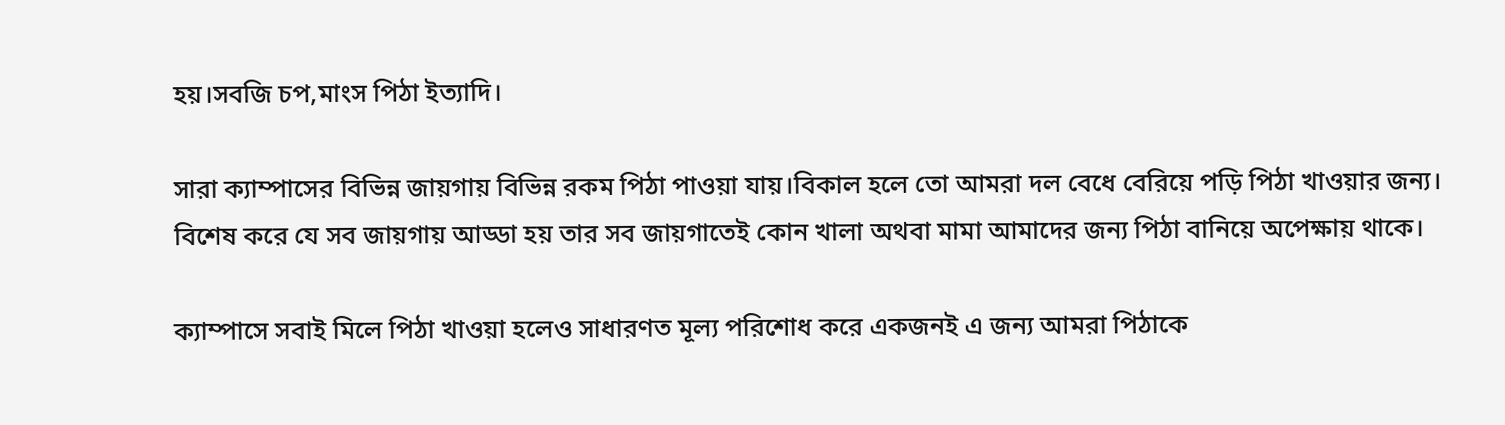হয়।সবজি চপ,মাংস পিঠা ইত্যাদি।

সারা ক্যাম্পাসের বিভিন্ন জায়গায় বিভিন্ন রকম পিঠা পাওয়া যায়।বিকাল হলে তো আমরা দল বেধে বেরিয়ে পড়ি পিঠা খাওয়ার জন্য। বিশেষ করে যে সব জায়গায় আড্ডা হয় তার সব জায়গাতেই কোন খালা অথবা মামা আমাদের জন্য পিঠা বানিয়ে অপেক্ষায় থাকে।

ক্যাম্পাসে সবাই মিলে পিঠা খাওয়া হলেও সাধারণত মূল্য পরিশোধ করে একজনই এ জন্য আমরা পিঠাকে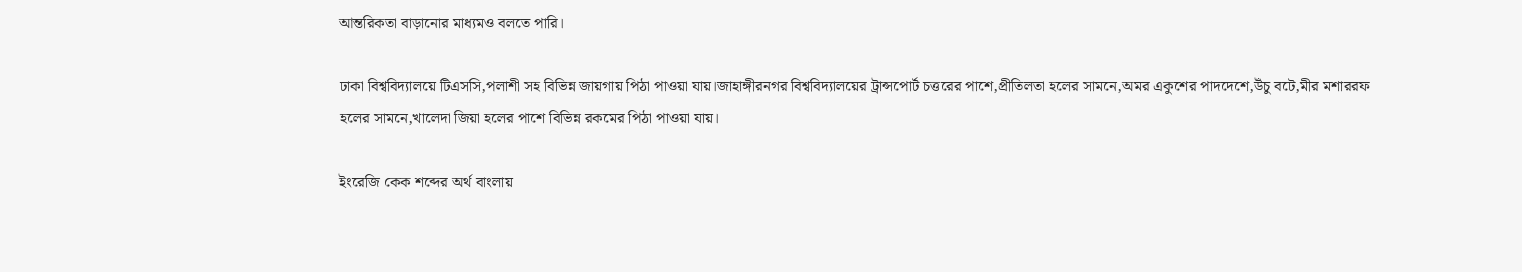আন্তরিকতা বাড়ানোর মাধ্যমও বলতে পারি।

ঢাকা বিশ্ববিদ্যালয়ে টিএসসি,পলাশী সহ বিভিন্ন জায়গায় পিঠা পাওয়া যায়।জাহাঙ্গীরনগর বিশ্ববিদ্যালয়ের ট্রান্সপোর্ট চত্তরের পাশে,প্রীতিলতা হলের সামনে,অমর একুশের পাদদেশে,উঁচু বটে,মীর মশাররফ হলের সামনে,খালেদা জিয়া হলের পাশে বিভিন্ন রকমের পিঠা পাওয়া যায়।

ইংরেজি কেক শব্দের অর্থ বাংলায়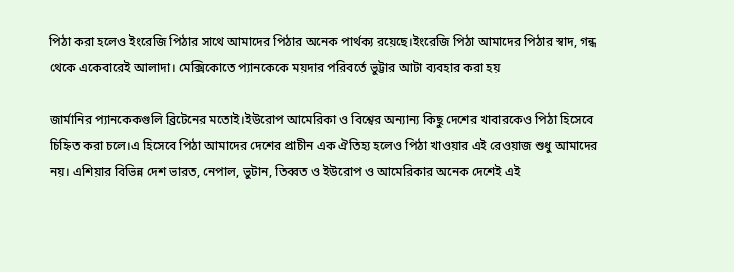পিঠা করা হলেও ইংরেজি পিঠার সাথে আমাদের পিঠার অনেক পার্থক্য রয়েছে।ইংরেজি পিঠা আমাদের পিঠার স্বাদ, গন্ধ থেকে একেবারেই আলাদা। মেক্সিকোতে প্যানকেকে ময়দার পরিবর্তে ভুট্টার আটা ব্যবহার করা হয়

জার্মানির প্যানকেকগুলি ব্রিটেনের মতোই।ইউরোপ আমেরিকা ও বিশ্বের অন্যান্য কিছু দেশের খাবারকেও পিঠা হিসেবে চিহ্নিত করা চলে।এ হিসেবে পিঠা আমাদের দেশের প্রাচীন এক ঐতিহ্য হলেও পিঠা খাওয়ার এই রেওয়াজ শুধু আমাদের নয়। এশিয়ার বিভিন্ন দেশ ভারত, নেপাল, ভুটান, তিব্বত ও ইউরোপ ও আমেরিকার অনেক দেশেই এই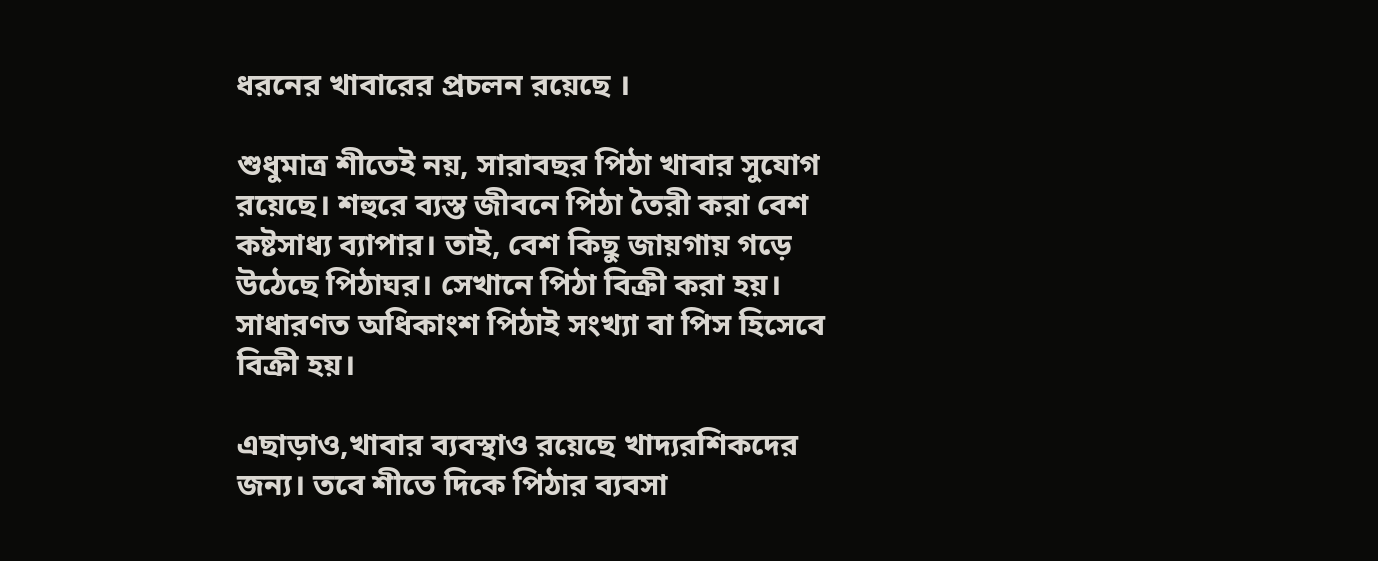ধরনের খাবারের প্রচলন রয়েছে ।

শুধুমাত্র শীতেই নয়, সারাবছর পিঠা খাবার সুযোগ রয়েছে। শহুরে ব্যস্ত জীবনে পিঠা তৈরী করা বেশ কষ্টসাধ্য ব্যাপার। তাই, বেশ কিছু জায়গায় গড়ে উঠেছে পিঠাঘর। সেখানে পিঠা বিক্রী করা হয়। সাধারণত অধিকাংশ পিঠাই সংখ্যা বা পিস হিসেবে বিক্রী হয়।

এছাড়াও,খাবার ব্যবস্থাও রয়েছে খাদ্যরশিকদের জন্য। তবে শীতে দিকে পিঠার ব্যবসা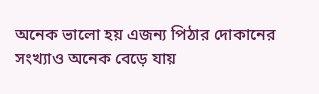অনেক ভালো হয় এজন্য পিঠার দোকানের সংখ্যাও অনেক বেড়ে যায়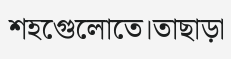শহগেুলোতে।তাছাড়া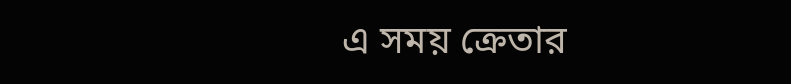এ সময় ক্রেতার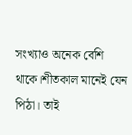সংখ্যাও অনেক বেশি থাকে।শীতকাল মানেই যেন পিঠা। তাই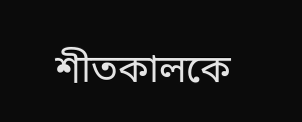শীতকালকে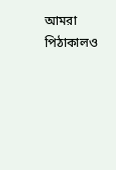আমরা পিঠাকালও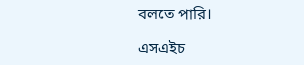বলতে পারি।

এসএইচ